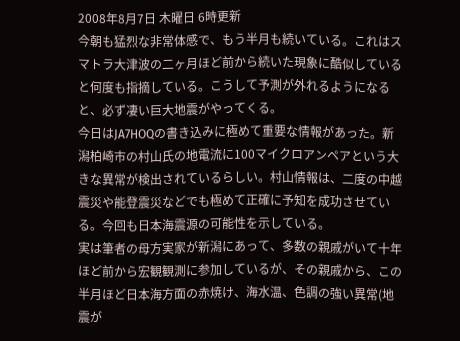2008年8月7日 木曜日 6時更新
今朝も猛烈な非常体感で、もう半月も続いている。これはスマトラ大津波の二ヶ月ほど前から続いた現象に酷似していると何度も指摘している。こうして予測が外れるようになると、必ず凄い巨大地震がやってくる。
今日はJA7HOQの書き込みに極めて重要な情報があった。新潟柏崎市の村山氏の地電流に100マイクロアンペアという大きな異常が検出されているらしい。村山情報は、二度の中越震災や能登震災などでも極めて正確に予知を成功させている。今回も日本海震源の可能性を示している。
実は筆者の母方実家が新潟にあって、多数の親戚がいて十年ほど前から宏観観測に参加しているが、その親戚から、この半月ほど日本海方面の赤焼け、海水温、色調の強い異常(地震が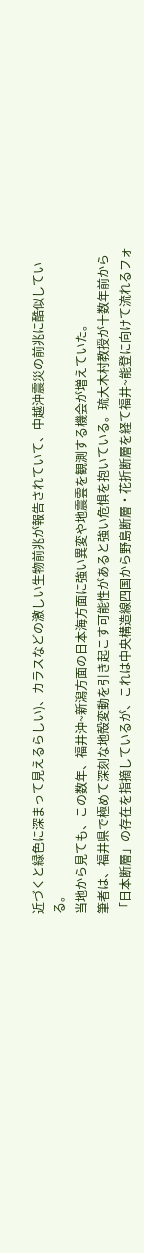近づくと緑色に深まって見えるらしい)、カラスなどの激しい生物前兆が報告されていて、中越沖震災の前兆に酷似している。
当地から見ても、この数年、福井沖~新潟方面の日本海方面に強い異変や地震雲を観測する機会が増えていた。
筆者は、福井県で極めて深刻な地殻変動を引き起こす可能性があると強い危惧を抱いている。琉大木村教授が十数年前から「日本断層」の存在を指摘しているが、これは中央構造線四国から野島断層・花折断層を経て福井~能登に向けて流れるフォ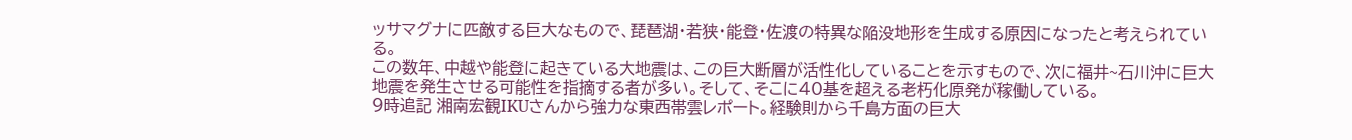ッサマグナに匹敵する巨大なもので、琵琶湖・若狭・能登・佐渡の特異な陥没地形を生成する原因になったと考えられている。
この数年、中越や能登に起きている大地震は、この巨大断層が活性化していることを示すもので、次に福井~石川沖に巨大地震を発生させる可能性を指摘する者が多い。そして、そこに40基を超える老朽化原発が稼働している。
9時追記 湘南宏観IKUさんから強力な東西帯雲レポート。経験則から千島方面の巨大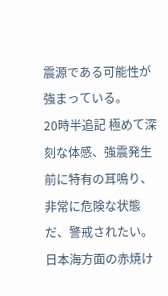震源である可能性が強まっている。
20時半追記 極めて深刻な体感、強震発生前に特有の耳鳴り、非常に危険な状態だ、警戒されたい。日本海方面の赤焼け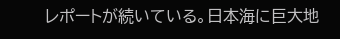レポートが続いている。日本海に巨大地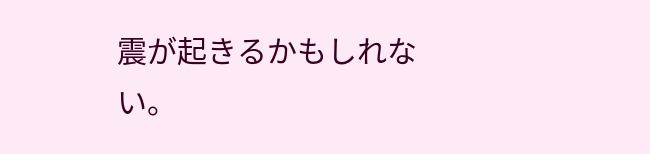震が起きるかもしれない。